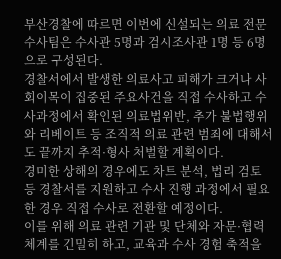부산경찰에 따르면 이번에 신설되는 의료 전문수사팀은 수사관 5명과 검시조사관 1명 등 6명으로 구성된다.
경찰서에서 발생한 의료사고 피해가 크거나 사회이목이 집중된 주요사건을 직접 수사하고 수사과정에서 확인된 의료법위반, 추가 불법행위와 리베이트 등 조직적 의료 관련 범죄에 대해서도 끝까지 추적·형사 처벌할 계획이다.
경미한 상해의 경우에도 차트 분석, 법리 검토 등 경찰서를 지원하고 수사 진행 과정에서 필요한 경우 직접 수사로 전환할 예정이다.
이를 위해 의료 관련 기관 및 단체와 자문·협력체계를 긴밀히 하고, 교육과 수사 경험 축적을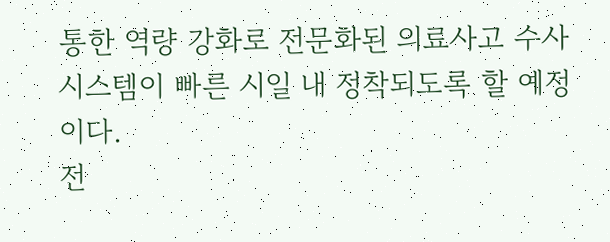통한 역량 강화로 전문화된 의료사고 수사시스템이 빠른 시일 내 정착되도록 할 예정이다.
전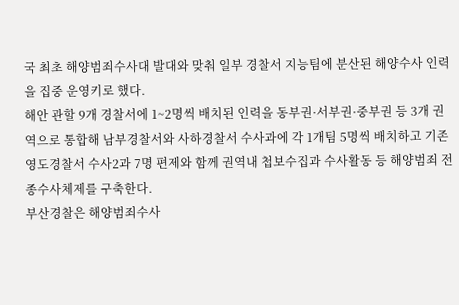국 최초 해양범죄수사대 발대와 맞춰 일부 경찰서 지능팀에 분산된 해양수사 인력을 집중 운영키로 했다.
해안 관할 9개 경찰서에 1~2명씩 배치된 인력을 동부권·서부권·중부권 등 3개 권역으로 통합해 남부경찰서와 사하경찰서 수사과에 각 1개팀 5명씩 배치하고 기존 영도경찰서 수사2과 7명 편제와 함께 권역내 첩보수집과 수사활동 등 해양범죄 전종수사체제를 구축한다.
부산경찰은 해양범죄수사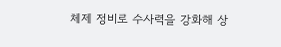체제 정비로 수사력을 강화해 상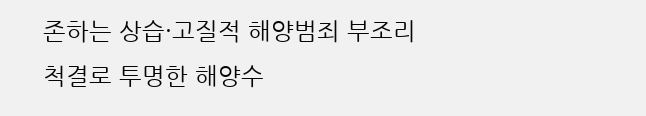존하는 상습·고질적 해양범죄 부조리 척결로 투명한 해양수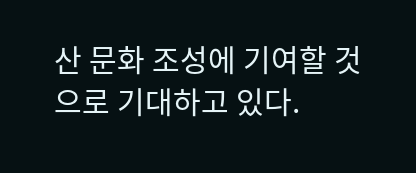산 문화 조성에 기여할 것으로 기대하고 있다.